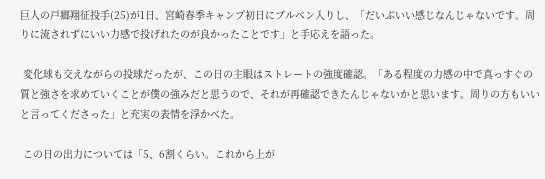巨人の戸郷翔征投手(25)が1日、宮崎春季キャンプ初日にブルペン入りし、「だいぶいい感じなんじゃないです。周りに流されずにいい力感で投げれたのが良かったことです」と手応えを語った。

 変化球も交えながらの投球だったが、この日の主眼はストレートの強度確認。「ある程度の力感の中で真っすぐの質と強さを求めていくことが僕の強みだと思うので、それが再確認できたんじゃないかと思います。周りの方もいいと言ってくださった」と充実の表情を浮かべた。

 この日の出力については「5、6割くらい。これから上が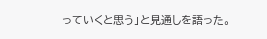っていくと思う」と見通しを語った。